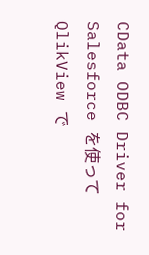CData ODBC Driver for Salesforce を使って QlikView で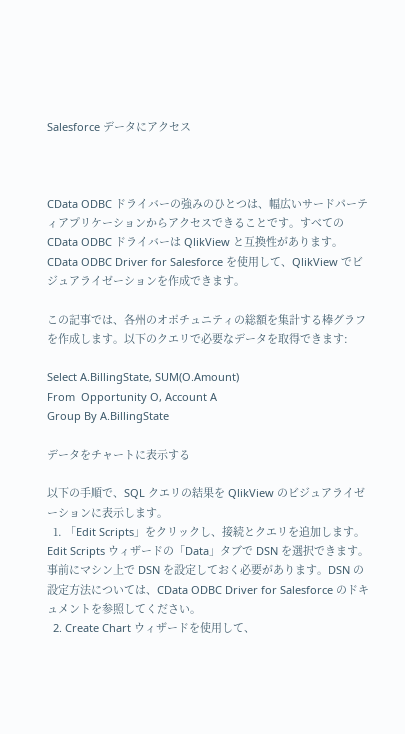Salesforce データにアクセス



CData ODBC ドライバーの強みのひとつは、幅広いサードパーティアプリケーションからアクセスできることです。すべての CData ODBC ドライバーは QlikView と互換性があります。CData ODBC Driver for Salesforce を使用して、QlikView でビジュアライゼーションを作成できます。

この記事では、各州のオポチュニティの総額を集計する棒グラフを作成します。以下のクエリで必要なデータを取得できます:

Select A.BillingState, SUM(O.Amount)
From  Opportunity O, Account A
Group By A.BillingState

データをチャートに表示する

以下の手順で、SQL クエリの結果を QlikView のビジュアライゼーションに表示します。
  1. 「Edit Scripts」をクリックし、接続とクエリを追加します。Edit Scripts ウィザードの「Data」タブで DSN を選択できます。事前にマシン上で DSN を設定しておく必要があります。DSN の設定方法については、CData ODBC Driver for Salesforce のドキュメントを参照してください。
  2. Create Chart ウィザードを使用して、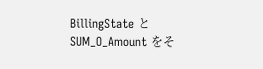BillingState と SUM_O_Amount をそ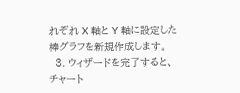れぞれ X 軸と Y 軸に設定した棒グラフを新規作成します。
  3. ウィザードを完了すると、チャート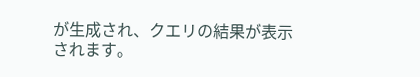が生成され、クエリの結果が表示されます。